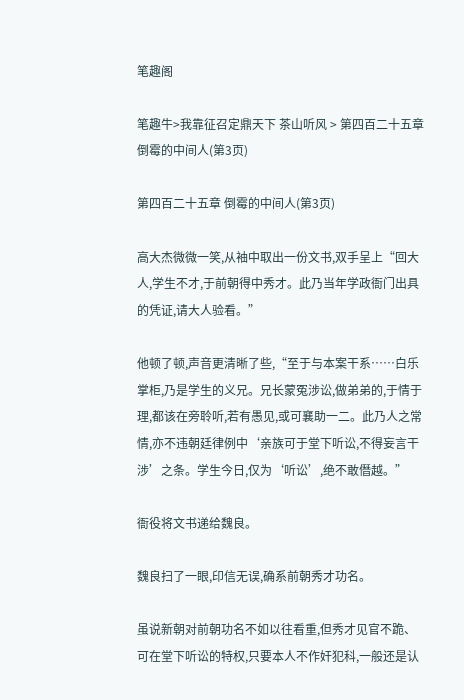笔趣阁

笔趣牛>我靠征召定鼎天下 茶山听风 > 第四百二十五章 倒霉的中间人(第3页)

第四百二十五章 倒霉的中间人(第3页)

高大杰微微一笑,从袖中取出一份文书,双手呈上“回大人,学生不才,于前朝得中秀才。此乃当年学政衙门出具的凭证,请大人验看。”

他顿了顿,声音更清晰了些,“至于与本案干系……白乐掌柜,乃是学生的义兄。兄长蒙冤涉讼,做弟弟的,于情于理,都该在旁聆听,若有愚见,或可襄助一二。此乃人之常情,亦不违朝廷律例中‘亲族可于堂下听讼,不得妄言干涉’之条。学生今日,仅为‘听讼’,绝不敢僭越。”

衙役将文书递给魏良。

魏良扫了一眼,印信无误,确系前朝秀才功名。

虽说新朝对前朝功名不如以往看重,但秀才见官不跪、可在堂下听讼的特权,只要本人不作奸犯科,一般还是认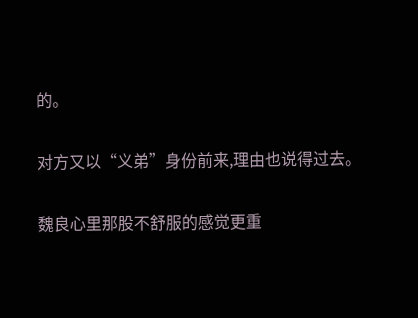的。

对方又以“义弟”身份前来,理由也说得过去。

魏良心里那股不舒服的感觉更重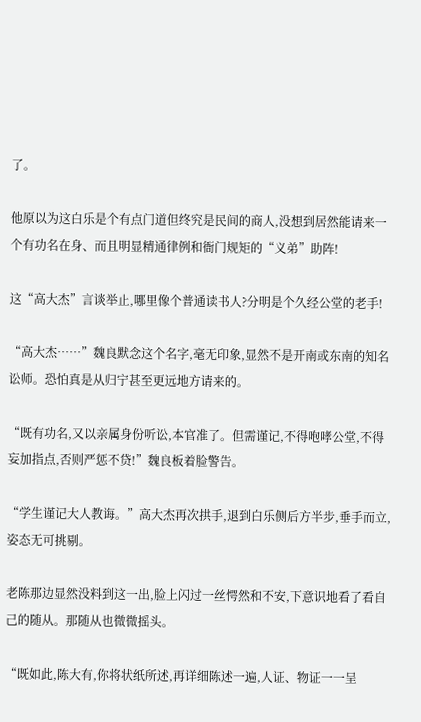了。

他原以为这白乐是个有点门道但终究是民间的商人,没想到居然能请来一个有功名在身、而且明显精通律例和衙门规矩的“义弟”助阵!

这“高大杰”言谈举止,哪里像个普通读书人?分明是个久经公堂的老手!

“高大杰……”魏良默念这个名字,毫无印象,显然不是开南或东南的知名讼师。恐怕真是从归宁甚至更远地方请来的。

“既有功名,又以亲属身份听讼,本官准了。但需谨记,不得咆哮公堂,不得妄加指点,否则严惩不贷!”魏良板着脸警告。

“学生谨记大人教诲。”高大杰再次拱手,退到白乐侧后方半步,垂手而立,姿态无可挑剔。

老陈那边显然没料到这一出,脸上闪过一丝愕然和不安,下意识地看了看自己的随从。那随从也微微摇头。

“既如此,陈大有,你将状纸所述,再详细陈述一遍,人证、物证一一呈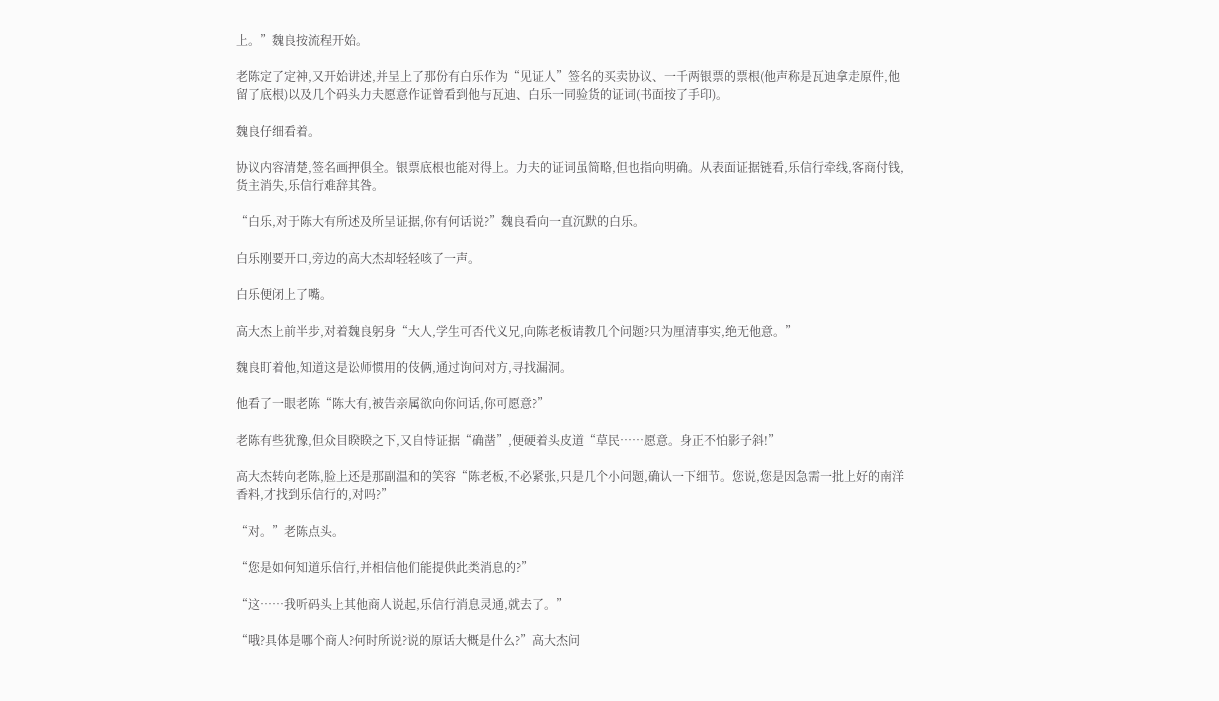上。”魏良按流程开始。

老陈定了定神,又开始讲述,并呈上了那份有白乐作为“见证人”签名的买卖协议、一千两银票的票根(他声称是瓦迪拿走原件,他留了底根)以及几个码头力夫愿意作证曾看到他与瓦迪、白乐一同验货的证词(书面按了手印)。

魏良仔细看着。

协议内容清楚,签名画押俱全。银票底根也能对得上。力夫的证词虽简略,但也指向明确。从表面证据链看,乐信行牵线,客商付钱,货主消失,乐信行难辞其咎。

“白乐,对于陈大有所述及所呈证据,你有何话说?”魏良看向一直沉默的白乐。

白乐刚要开口,旁边的高大杰却轻轻咳了一声。

白乐便闭上了嘴。

高大杰上前半步,对着魏良躬身“大人,学生可否代义兄,向陈老板请教几个问题?只为厘清事实,绝无他意。”

魏良盯着他,知道这是讼师惯用的伎俩,通过询问对方,寻找漏洞。

他看了一眼老陈“陈大有,被告亲属欲向你问话,你可愿意?”

老陈有些犹豫,但众目睽睽之下,又自恃证据“确凿”,便硬着头皮道“草民……愿意。身正不怕影子斜!”

高大杰转向老陈,脸上还是那副温和的笑容“陈老板,不必紧张,只是几个小问题,确认一下细节。您说,您是因急需一批上好的南洋香料,才找到乐信行的,对吗?”

“对。”老陈点头。

“您是如何知道乐信行,并相信他们能提供此类消息的?”

“这……我听码头上其他商人说起,乐信行消息灵通,就去了。”

“哦?具体是哪个商人?何时所说?说的原话大概是什么?”高大杰问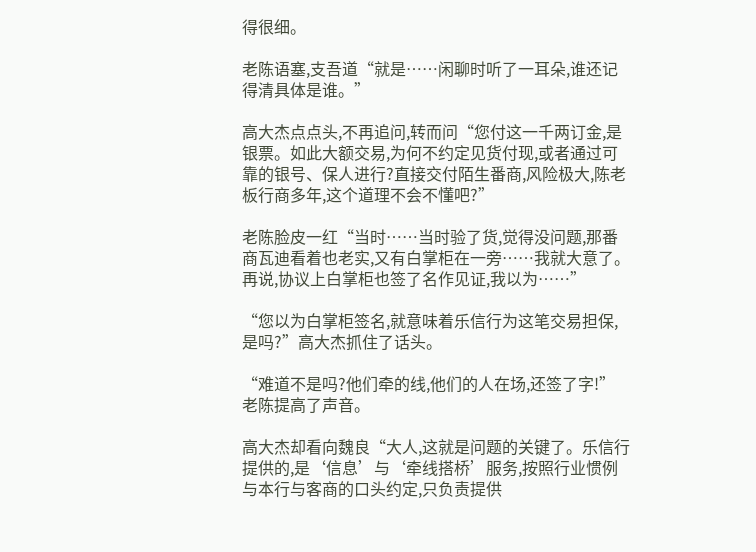得很细。

老陈语塞,支吾道“就是……闲聊时听了一耳朵,谁还记得清具体是谁。”

高大杰点点头,不再追问,转而问“您付这一千两订金,是银票。如此大额交易,为何不约定见货付现,或者通过可靠的银号、保人进行?直接交付陌生番商,风险极大,陈老板行商多年,这个道理不会不懂吧?”

老陈脸皮一红“当时……当时验了货,觉得没问题,那番商瓦迪看着也老实,又有白掌柜在一旁……我就大意了。再说,协议上白掌柜也签了名作见证,我以为……”

“您以为白掌柜签名,就意味着乐信行为这笔交易担保,是吗?”高大杰抓住了话头。

“难道不是吗?他们牵的线,他们的人在场,还签了字!”老陈提高了声音。

高大杰却看向魏良“大人,这就是问题的关键了。乐信行提供的,是‘信息’与‘牵线搭桥’服务,按照行业惯例与本行与客商的口头约定,只负责提供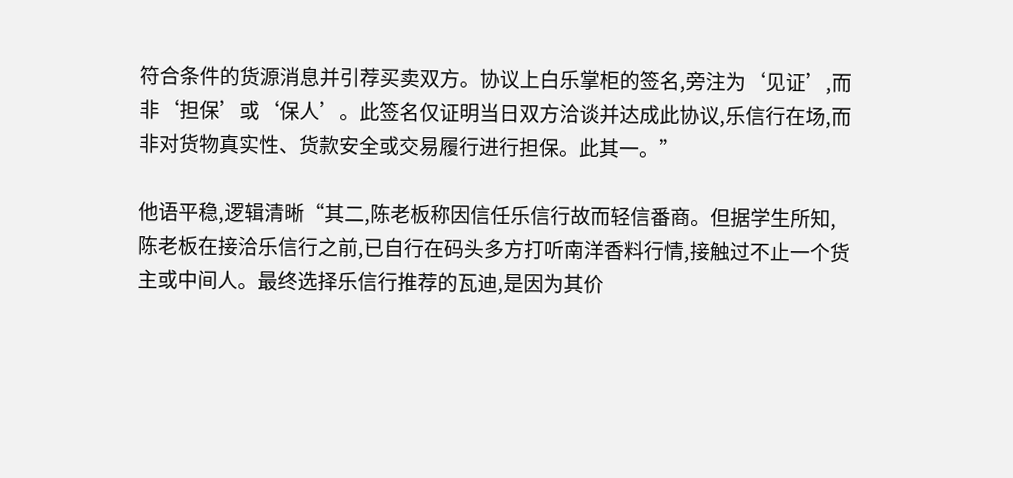符合条件的货源消息并引荐买卖双方。协议上白乐掌柜的签名,旁注为‘见证’,而非‘担保’或‘保人’。此签名仅证明当日双方洽谈并达成此协议,乐信行在场,而非对货物真实性、货款安全或交易履行进行担保。此其一。”

他语平稳,逻辑清晰“其二,陈老板称因信任乐信行故而轻信番商。但据学生所知,陈老板在接洽乐信行之前,已自行在码头多方打听南洋香料行情,接触过不止一个货主或中间人。最终选择乐信行推荐的瓦迪,是因为其价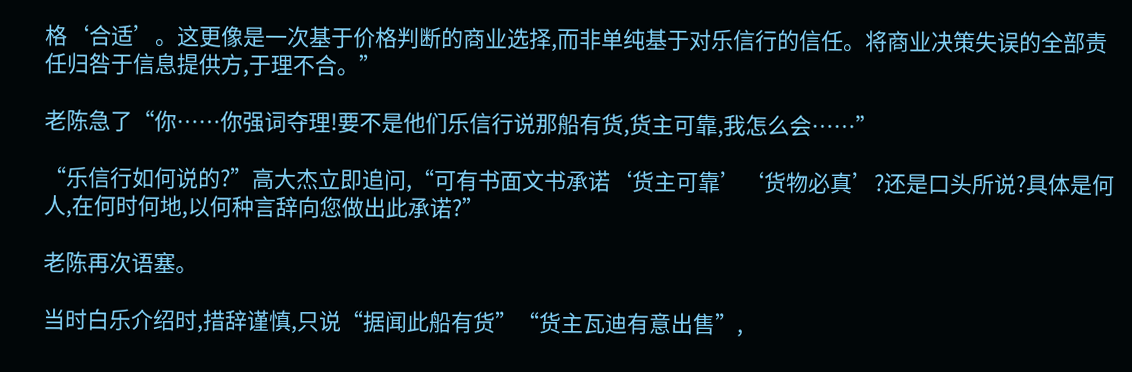格‘合适’。这更像是一次基于价格判断的商业选择,而非单纯基于对乐信行的信任。将商业决策失误的全部责任归咎于信息提供方,于理不合。”

老陈急了“你……你强词夺理!要不是他们乐信行说那船有货,货主可靠,我怎么会……”

“乐信行如何说的?”高大杰立即追问,“可有书面文书承诺‘货主可靠’‘货物必真’?还是口头所说?具体是何人,在何时何地,以何种言辞向您做出此承诺?”

老陈再次语塞。

当时白乐介绍时,措辞谨慎,只说“据闻此船有货”“货主瓦迪有意出售”,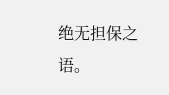绝无担保之语。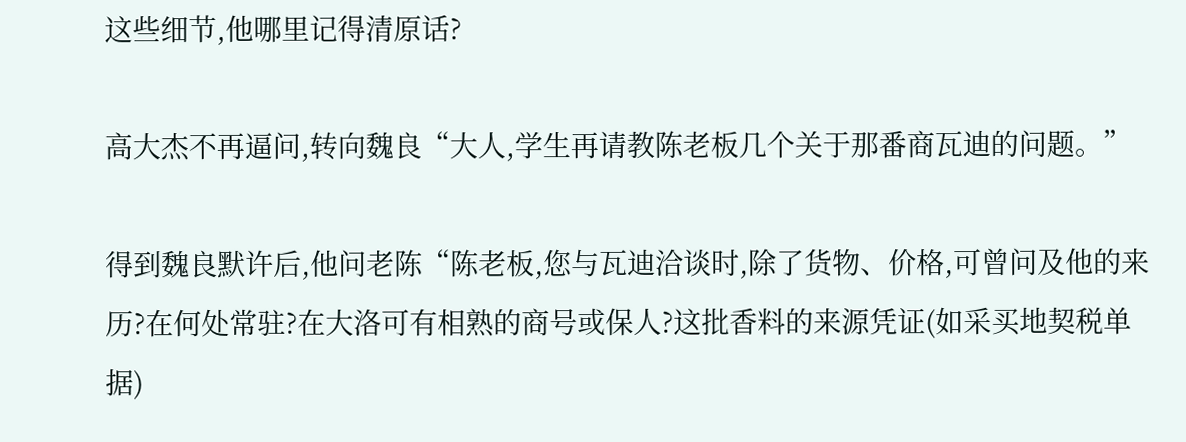这些细节,他哪里记得清原话?

高大杰不再逼问,转向魏良“大人,学生再请教陈老板几个关于那番商瓦迪的问题。”

得到魏良默许后,他问老陈“陈老板,您与瓦迪洽谈时,除了货物、价格,可曾问及他的来历?在何处常驻?在大洛可有相熟的商号或保人?这批香料的来源凭证(如采买地契税单据)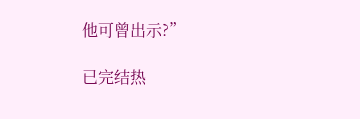他可曾出示?”

已完结热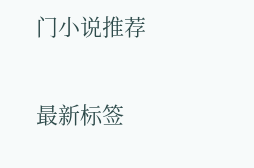门小说推荐

最新标签